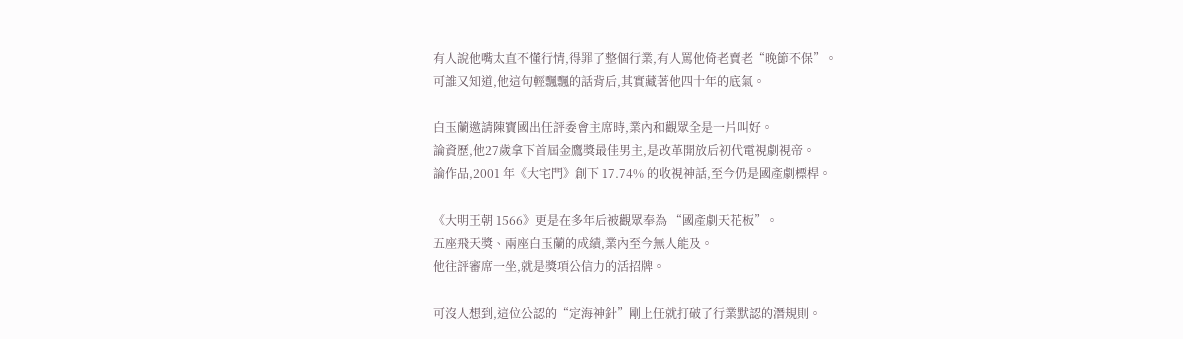有人說他嘴太直不懂行情,得罪了整個行業,有人罵他倚老賣老“晚節不保”。
可誰又知道,他這句輕飄飄的話背后,其實藏著他四十年的底氣。

白玉蘭邀請陳寶國出任評委會主席時,業內和觀眾全是一片叫好。
論資歷,他27歲拿下首屆金鷹獎最佳男主,是改革開放后初代電視劇視帝。
論作品,2001 年《大宅門》創下 17.74% 的收視神話,至今仍是國產劇標桿。

《大明王朝 1566》更是在多年后被觀眾奉為 “國產劇天花板”。
五座飛天獎、兩座白玉蘭的成績,業內至今無人能及。
他往評審席一坐,就是獎項公信力的活招牌。

可沒人想到,這位公認的“定海神針”剛上任就打破了行業默認的潛規則。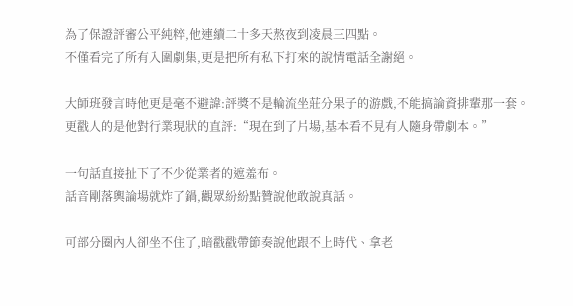為了保證評審公平純粹,他連續二十多天熬夜到凌晨三四點。
不僅看完了所有入圍劇集,更是把所有私下打來的說情電話全謝絕。

大師班發言時他更是毫不避諱:評獎不是輪流坐莊分果子的游戲,不能搞論資排輩那一套。
更戳人的是他對行業現狀的直評:“現在到了片場,基本看不見有人隨身帶劇本。”

一句話直接扯下了不少從業者的遮羞布。
話音剛落輿論場就炸了鍋,觀眾紛紛點贊說他敢說真話。

可部分圈內人卻坐不住了,暗戳戳帶節奏說他跟不上時代、拿老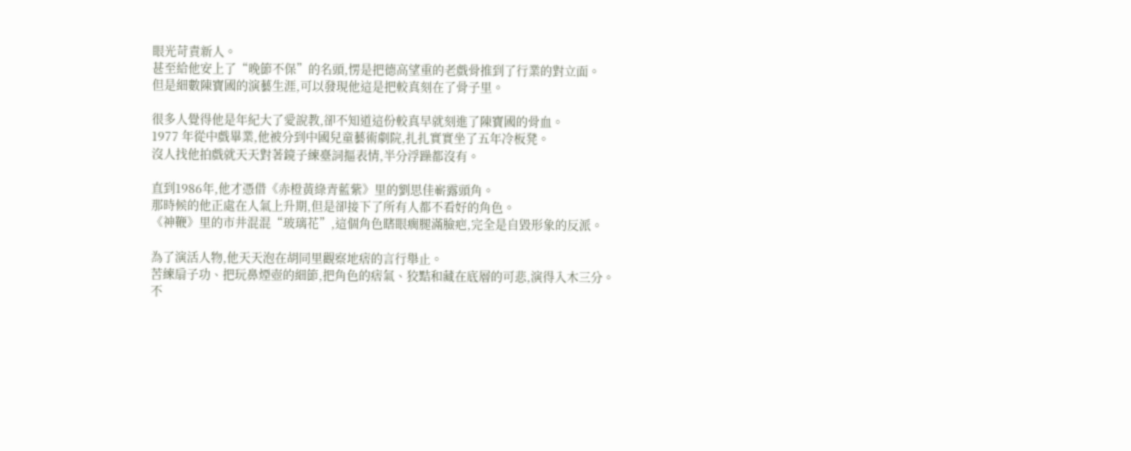眼光苛責新人。
甚至給他安上了“晚節不保”的名頭,愣是把德高望重的老戲骨推到了行業的對立面。
但是細數陳寶國的演藝生涯,可以發現他這是把較真刻在了骨子里。

很多人覺得他是年紀大了愛說教,卻不知道這份較真早就刻進了陳寶國的骨血。
1977 年從中戲畢業,他被分到中國兒童藝術劇院,扎扎實實坐了五年冷板凳。
沒人找他拍戲就天天對著鏡子練臺詞摳表情,半分浮躁都沒有。

直到1986年,他才憑借《赤橙黃綠青藍紫》里的劉思佳嶄露頭角。
那時候的他正處在人氣上升期,但是卻接下了所有人都不看好的角色。
《神鞭》里的市井混混“玻璃花”,這個角色瞎眼瘸腿滿臉疤,完全是自毀形象的反派。

為了演活人物,他天天泡在胡同里觀察地痞的言行舉止。
苦練扇子功、把玩鼻煙壺的細節,把角色的痞氣、狡黠和藏在底層的可悲,演得入木三分。
不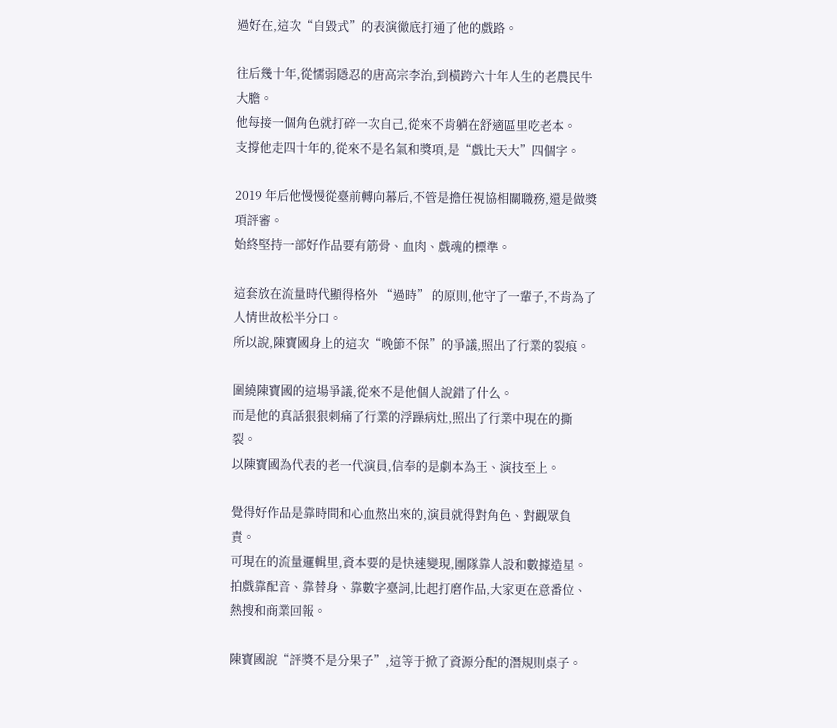過好在,這次“自毀式”的表演徹底打通了他的戲路。

往后幾十年,從懦弱隱忍的唐高宗李治,到橫跨六十年人生的老農民牛大膽。
他每接一個角色就打碎一次自己,從來不肯躺在舒適區里吃老本。
支撐他走四十年的,從來不是名氣和獎項,是“戲比天大”四個字。

2019 年后他慢慢從臺前轉向幕后,不管是擔任視協相關職務,還是做獎項評審。
始終堅持一部好作品要有筋骨、血肉、戲魂的標準。

這套放在流量時代顯得格外 “過時” 的原則,他守了一輩子,不肯為了人情世故松半分口。
所以說,陳寶國身上的這次“晚節不保”的爭議,照出了行業的裂痕。

圍繞陳寶國的這場爭議,從來不是他個人說錯了什么。
而是他的真話狠狠刺痛了行業的浮躁病灶,照出了行業中現在的撕裂。
以陳寶國為代表的老一代演員,信奉的是劇本為王、演技至上。

覺得好作品是靠時間和心血熬出來的,演員就得對角色、對觀眾負責。
可現在的流量邏輯里,資本要的是快速變現,團隊靠人設和數據造星。
拍戲靠配音、靠替身、靠數字臺詞,比起打磨作品,大家更在意番位、熱搜和商業回報。

陳寶國說“評獎不是分果子”,這等于掀了資源分配的潛規則桌子。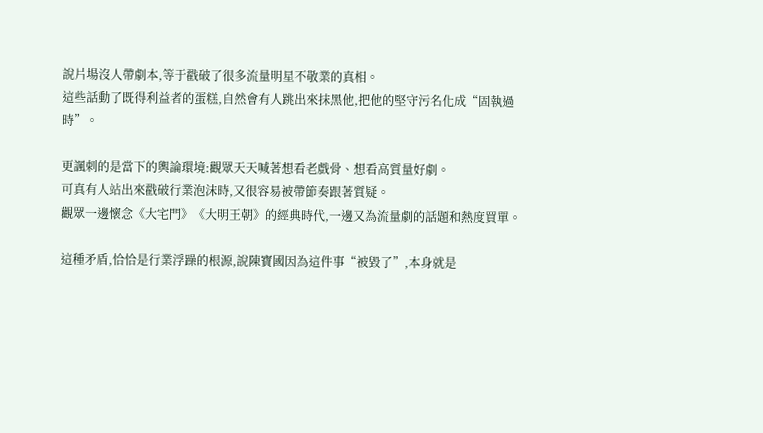說片場沒人帶劇本,等于戳破了很多流量明星不敬業的真相。
這些話動了既得利益者的蛋糕,自然會有人跳出來抹黑他,把他的堅守污名化成“固執過時”。

更諷刺的是當下的輿論環境:觀眾天天喊著想看老戲骨、想看高質量好劇。
可真有人站出來戳破行業泡沫時,又很容易被帶節奏跟著質疑。
觀眾一邊懷念《大宅門》《大明王朝》的經典時代,一邊又為流量劇的話題和熱度買單。

這種矛盾,恰恰是行業浮躁的根源,說陳寶國因為這件事“被毀了”,本身就是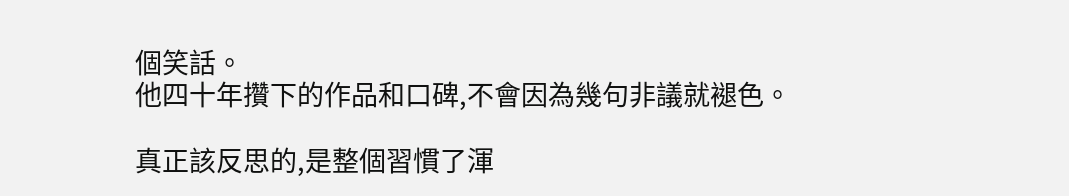個笑話。
他四十年攢下的作品和口碑,不會因為幾句非議就褪色。

真正該反思的,是整個習慣了渾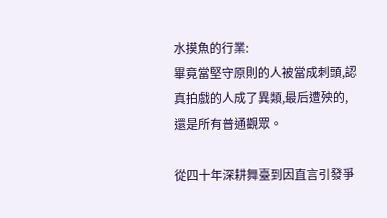水摸魚的行業:
畢竟當堅守原則的人被當成刺頭,認真拍戲的人成了異類,最后遭殃的,還是所有普通觀眾。

從四十年深耕舞臺到因直言引發爭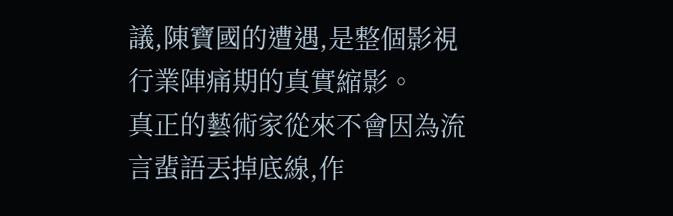議,陳寶國的遭遇,是整個影視行業陣痛期的真實縮影。
真正的藝術家從來不會因為流言蜚語丟掉底線,作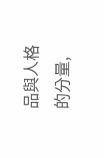品與人格的分量,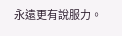永遠更有說服力。